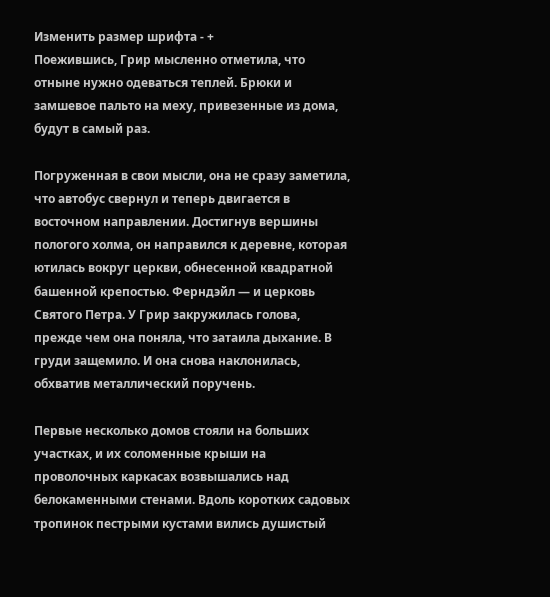Изменить размер шрифта - +
Поежившись, Грир мысленно отметила, что отныне нужно одеваться теплей. Брюки и замшевое пальто на меху, привезенные из дома, будут в самый раз.

Погруженная в свои мысли, она не сразу заметила, что автобус свернул и теперь двигается в восточном направлении. Достигнув вершины пологого холма, он направился к деревне, которая ютилась вокруг церкви, обнесенной квадратной башенной крепостью. Ферндэйл — и церковь Святого Петра. У Грир закружилась голова, прежде чем она поняла, что затаила дыхание. В груди защемило. И она снова наклонилась, обхватив металлический поручень.

Первые несколько домов стояли на больших участках, и их соломенные крыши на проволочных каркасах возвышались над белокаменными стенами. Вдоль коротких садовых тропинок пестрыми кустами вились душистый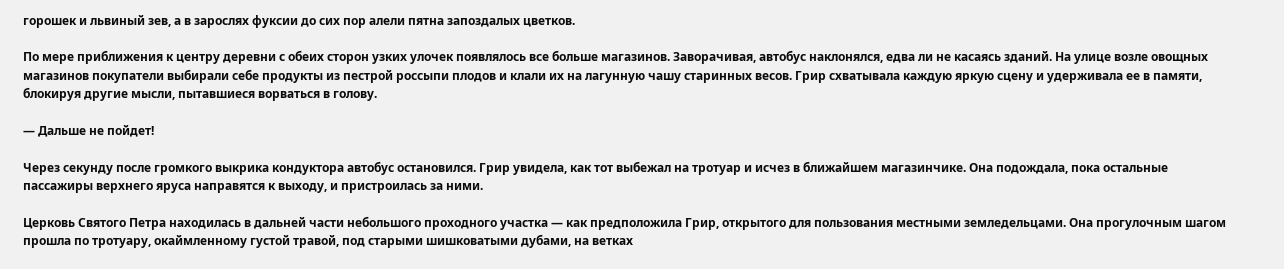горошек и львиный зев, а в зарослях фуксии до сих пор алели пятна запоздалых цветков.

По мере приближения к центру деревни с обеих сторон узких улочек появлялось все больше магазинов. Заворачивая, автобус наклонялся, едва ли не касаясь зданий. На улице возле овощных магазинов покупатели выбирали себе продукты из пестрой россыпи плодов и клали их на лагунную чашу старинных весов. Грир схватывала каждую яркую сцену и удерживала ее в памяти, блокируя другие мысли, пытавшиеся ворваться в голову.

— Дальше не пойдет!

Через секунду после громкого выкрика кондуктора автобус остановился. Грир увидела, как тот выбежал на тротуар и исчез в ближайшем магазинчике. Она подождала, пока остальные пассажиры верхнего яруса направятся к выходу, и пристроилась за ними.

Церковь Святого Петра находилась в дальней части небольшого проходного участка — как предположила Грир, открытого для пользования местными земледельцами. Она прогулочным шагом прошла по тротуару, окаймленному густой травой, под старыми шишковатыми дубами, на ветках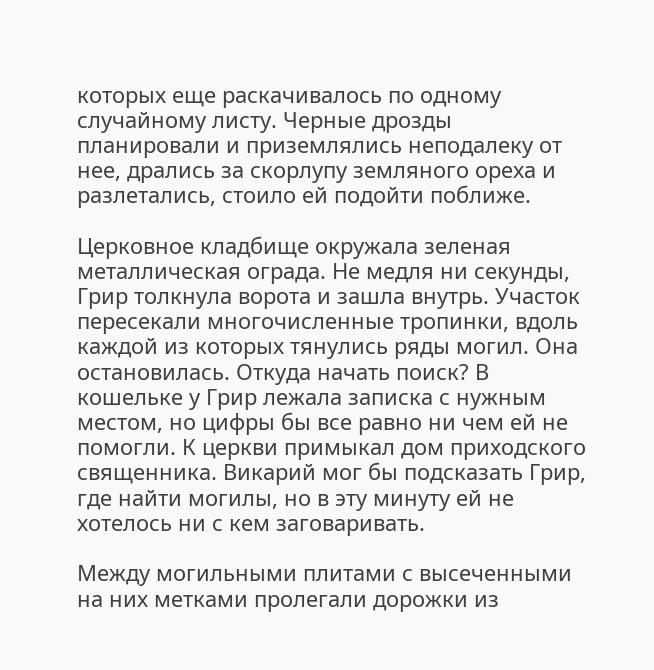которых еще раскачивалось по одному случайному листу. Черные дрозды планировали и приземлялись неподалеку от нее, дрались за скорлупу земляного ореха и разлетались, стоило ей подойти поближе.

Церковное кладбище окружала зеленая металлическая ограда. Не медля ни секунды, Грир толкнула ворота и зашла внутрь. Участок пересекали многочисленные тропинки, вдоль каждой из которых тянулись ряды могил. Она остановилась. Откуда начать поиск? В кошельке у Грир лежала записка с нужным местом, но цифры бы все равно ни чем ей не помогли. К церкви примыкал дом приходского священника. Викарий мог бы подсказать Грир, где найти могилы, но в эту минуту ей не хотелось ни с кем заговаривать.

Между могильными плитами с высеченными на них метками пролегали дорожки из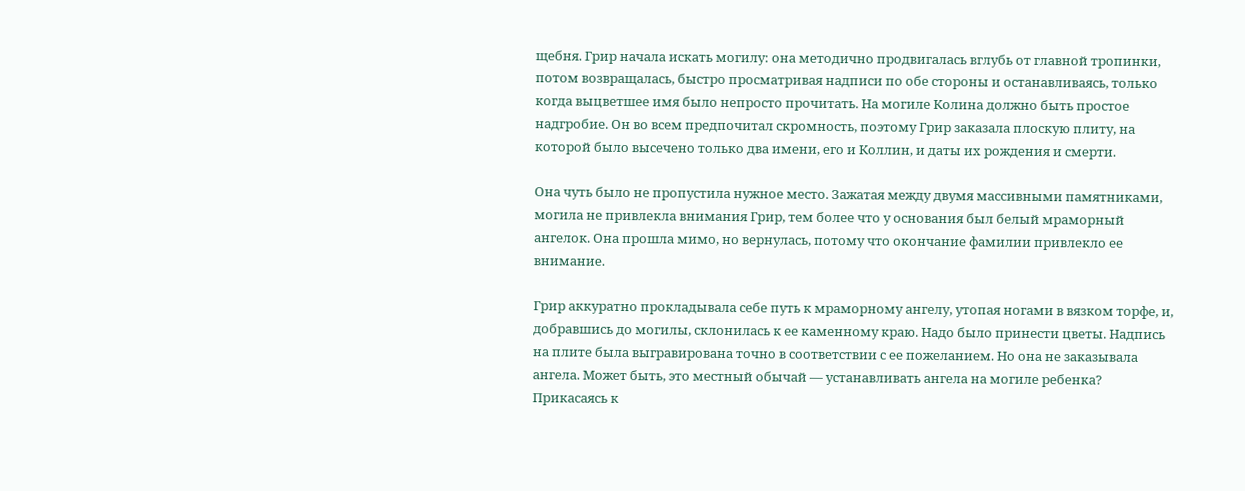щебня. Грир начала искать могилу: она методично продвигалась вглубь от главной тропинки, потом возвращалась, быстро просматривая надписи по обе стороны и останавливаясь, только когда выцветшее имя было непросто прочитать. На могиле Колина должно быть простое надгробие. Он во всем предпочитал скромность, поэтому Грир заказала плоскую плиту, на которой было высечено только два имени, его и Коллин, и даты их рождения и смерти.

Она чуть было не пропустила нужное место. Зажатая между двумя массивными памятниками, могила не привлекла внимания Грир, тем более что у основания был белый мраморный ангелок. Она прошла мимо, но вернулась, потому что окончание фамилии привлекло ее внимание.

Грир аккуратно прокладывала себе путь к мраморному ангелу, утопая ногами в вязком торфе, и, добравшись до могилы, склонилась к ее каменному краю. Надо было принести цветы. Надпись на плите была выгравирована точно в соответствии с ее пожеланием. Но она не заказывала ангела. Может быть, это местный обычай — устанавливать ангела на могиле ребенка? Прикасаясь к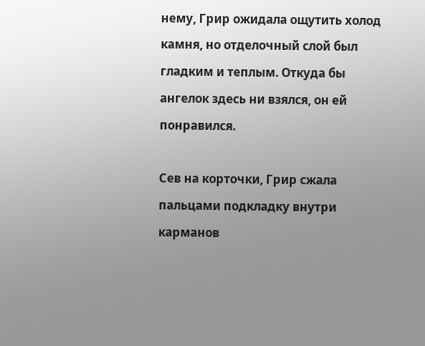нему, Грир ожидала ощутить холод камня, но отделочный слой был гладким и теплым. Откуда бы ангелок здесь ни взялся, он ей понравился.

Сев на корточки, Грир сжала пальцами подкладку внутри карманов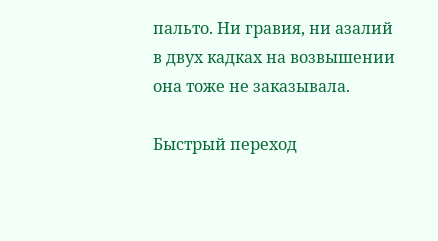пальто. Ни гравия, ни азалий в двух кадках на возвышении она тоже не заказывала.

Быстрый переход